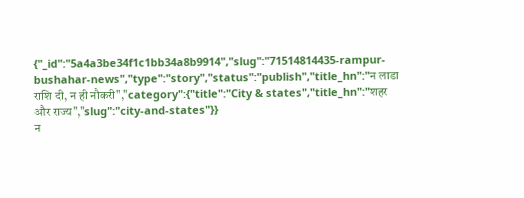{"_id":"5a4a3be34f1c1bb34a8b9914","slug":"71514814435-rampur-bushahar-news","type":"story","status":"publish","title_hn":"न लाडा राशि दी, न ही नौकरी","category":{"title":"City & states","title_hn":"शहर और राज्य","slug":"city-and-states"}}
न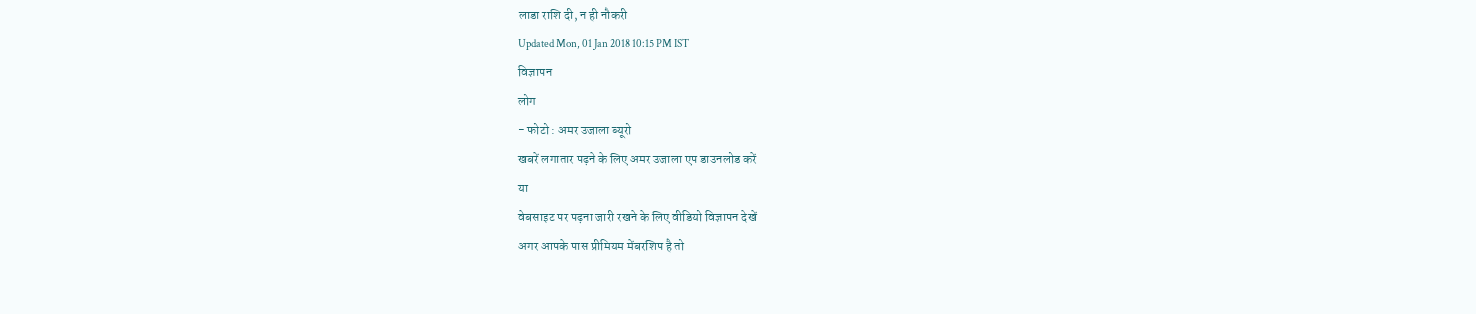लाडा राशि दी, न ही नौकरी
Updated Mon, 01 Jan 2018 10:15 PM IST
विज्ञापन
लोग
- फोटो : अमर उजाला ब्यूरो
खबरें लगातार पढ़ने के लिए अमर उजाला एप डाउनलोड करें
या
वेबसाइट पर पढ़ना जारी रखने के लिए वीडियो विज्ञापन देखें
अगर आपके पास प्रीमियम मेंबरशिप है तो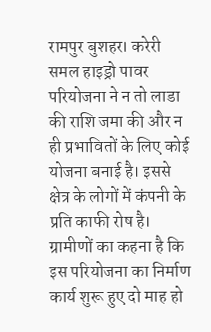रामपुर बुशहर। करेरी समल हाइड्रो पावर परियोजना ने न तो लाडा की राशि जमा की और न ही प्रभावितों के लिए कोई योजना बनाई है। इससे क्षेत्र के लोगों में कंपनी के प्रति काफी रोष है। ग्रामीणों का कहना है कि इस परियोजना का निर्माण कार्य शुरू हुए दो माह हो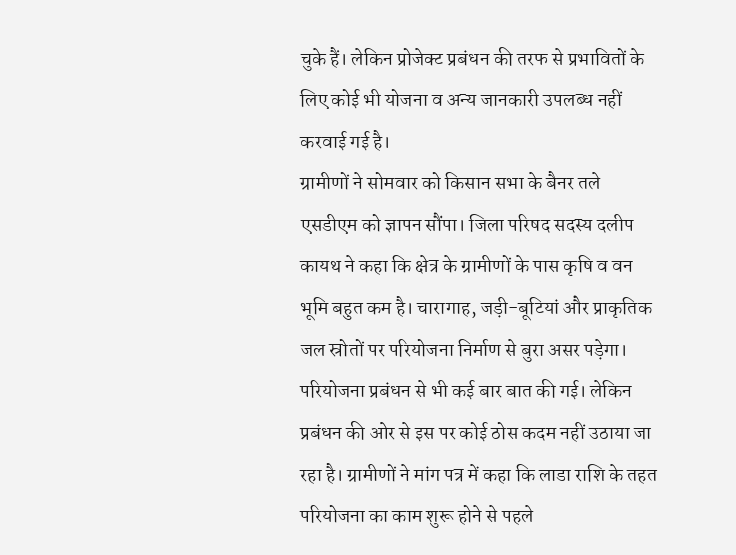चुके हैं। लेकिन प्रोजेक्ट प्रबंधन की तरफ से प्रभावितों के लिए कोई भी योजना व अन्य जानकारी उपलब्ध नहीं करवाई गई है।
ग्रामीणों ने सोमवार को किसान सभा के बैनर तले एसडीएम को ज्ञापन सौंपा। जिला परिषद सदस्य दलीप कायथ ने कहा कि क्षेत्र के ग्रामीणों के पास कृषि व वन भूमि बहुत कम है। चारागाह, जड़ी-बूटियां और प्राकृतिक जल स्रोतों पर परियोजना निर्माण से बुरा असर पड़ेगा। परियोजना प्रबंधन से भी कई बार बात की गई। लेकिन प्रबंधन की ओर से इस पर कोई ठोस कदम नहीं उठाया जा रहा है। ग्रामीणों ने मांग पत्र में कहा कि लाडा राशि के तहत परियोजना का काम शुरू होने से पहले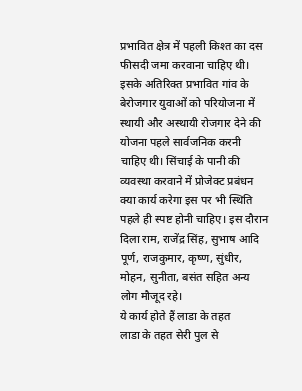प्रभावित क्षेत्र में पहली किश्त का दस फीसदी जमा करवाना चाहिए थी। इसके अतिरिक्त प्रभावित गांव के बेरोजगार युवाओं को परियोजना में स्थायी और अस्थायी रोजगार देने की योजना पहले सार्वजनिक करनी चाहिए थी। सिंचाई के पानी की व्यवस्था करवाने में प्रोजेक्ट प्रबंधन क्या कार्य करेगा इस पर भी स्थिति पहले ही स्पष्ट होनी चाहिए। इस दौरान दिला राम, राजेंद्र सिंह, सुभाष आदि पूर्ण, राजकुमार, कृष्ण, सुंधीर, मोहन, सुनीता, बसंत सहित अन्य लोग मौजूद रहे।
ये कार्य होते हैं लाडा के तहत
लाडा के तहत सेरी पुल से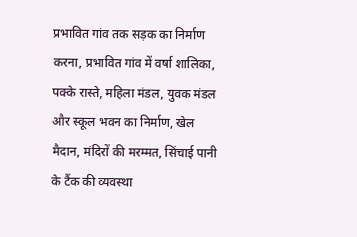प्रभावित गांव तक सड़क का निर्माण करना, प्रभावित गांव में वर्षा शालिका, पक्के रास्ते, महिला मंडल, युवक मंडल और स्कूल भवन का निर्माण, खेल मैदान, मंदिरों की मरम्मत, सिंचाई पानी के टैंक की व्यवस्था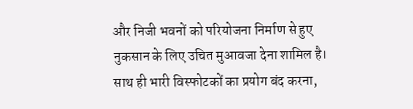और निजी भवनों को परियोजना निर्माण से हुए नुकसान के लिए उचित मुआवजा देना शामिल है। साथ ही भारी विस्फोटकों का प्रयोग बंद करना,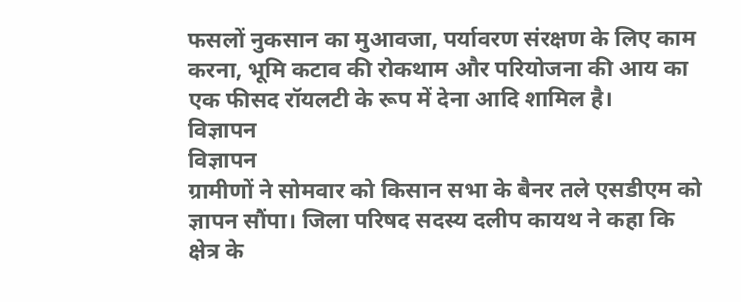फसलों नुकसान का मुआवजा, पर्यावरण संरक्षण के लिए काम करना, भूमि कटाव की रोकथाम और परियोजना की आय का एक फीसद रॉयलटी के रूप में देना आदि शामिल है।
विज्ञापन
विज्ञापन
ग्रामीणों ने सोमवार को किसान सभा के बैनर तले एसडीएम को ज्ञापन सौंपा। जिला परिषद सदस्य दलीप कायथ ने कहा कि क्षेत्र के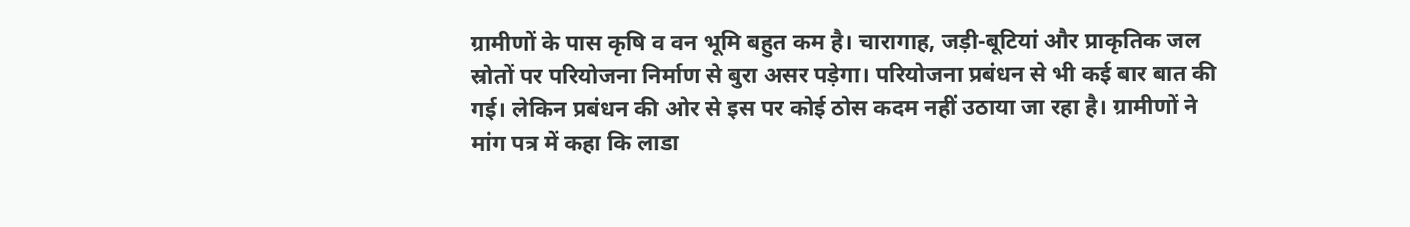ग्रामीणों के पास कृषि व वन भूमि बहुत कम है। चारागाह, जड़ी-बूटियां और प्राकृतिक जल स्रोतों पर परियोजना निर्माण से बुरा असर पड़ेगा। परियोजना प्रबंधन से भी कई बार बात की गई। लेकिन प्रबंधन की ओर से इस पर कोई ठोस कदम नहीं उठाया जा रहा है। ग्रामीणों ने मांग पत्र में कहा कि लाडा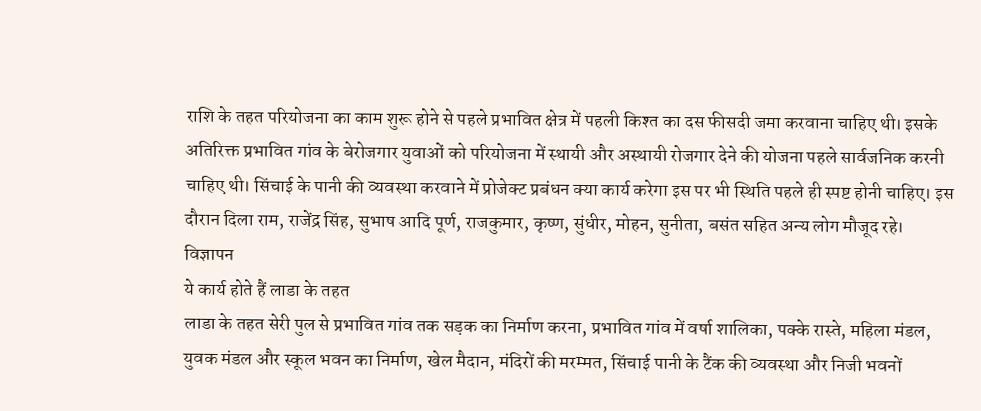राशि के तहत परियोजना का काम शुरू होने से पहले प्रभावित क्षेत्र में पहली किश्त का दस फीसदी जमा करवाना चाहिए थी। इसके अतिरिक्त प्रभावित गांव के बेरोजगार युवाओं को परियोजना में स्थायी और अस्थायी रोजगार देने की योजना पहले सार्वजनिक करनी चाहिए थी। सिंचाई के पानी की व्यवस्था करवाने में प्रोजेक्ट प्रबंधन क्या कार्य करेगा इस पर भी स्थिति पहले ही स्पष्ट होनी चाहिए। इस दौरान दिला राम, राजेंद्र सिंह, सुभाष आदि पूर्ण, राजकुमार, कृष्ण, सुंधीर, मोहन, सुनीता, बसंत सहित अन्य लोग मौजूद रहे।
विज्ञापन
ये कार्य होते हैं लाडा के तहत
लाडा के तहत सेरी पुल से प्रभावित गांव तक सड़क का निर्माण करना, प्रभावित गांव में वर्षा शालिका, पक्के रास्ते, महिला मंडल, युवक मंडल और स्कूल भवन का निर्माण, खेल मैदान, मंदिरों की मरम्मत, सिंचाई पानी के टैंक की व्यवस्था और निजी भवनों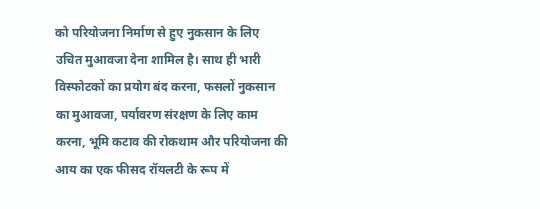को परियोजना निर्माण से हुए नुकसान के लिए उचित मुआवजा देना शामिल है। साथ ही भारी विस्फोटकों का प्रयोग बंद करना, फसलों नुकसान का मुआवजा, पर्यावरण संरक्षण के लिए काम करना, भूमि कटाव की रोकथाम और परियोजना की आय का एक फीसद रॉयलटी के रूप में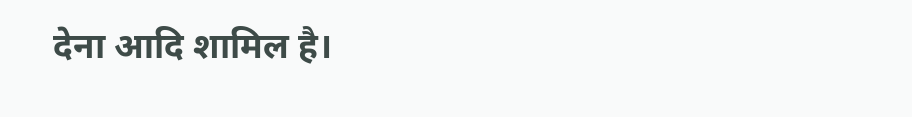देना आदि शामिल है।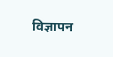विज्ञापन